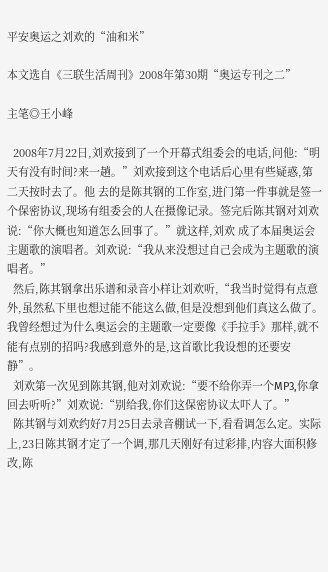平安奥运之刘欢的“油和米”

本文选自《三联生活周刊》2008年第30期“奥运专刊之二”

主笔◎王小峰

  2008年7月22日,刘欢接到了一个开幕式组委会的电话,问他:“明天有没有时间?来一趟。”刘欢接到这个电话后心里有些疑惑,第二天按时去了。他 去的是陈其钢的工作室,进门第一件事就是签一个保密协议,现场有组委会的人在摄像记录。签完后陈其钢对刘欢说:“你大概也知道怎么回事了。”就这样,刘欢 成了本届奥运会主题歌的演唱者。刘欢说:“我从来没想过自己会成为主题歌的演唱者。”
  然后,陈其钢拿出乐谱和录音小样让刘欢听,“我当时觉得有点意外,虽然私下里也想过能不能这么做,但是没想到他们真这么做了。我曾经想过为什么奥运会的主题歌一定要像《手拉手》那样,就不能有点别的招吗?我感到意外的是,这首歌比我设想的还要安静”。
  刘欢第一次见到陈其钢,他对刘欢说:“要不给你弄一个MP3,你拿回去听听?”刘欢说:“别给我,你们这保密协议太吓人了。”
  陈其钢与刘欢约好7月25日去录音棚试一下,看看调怎么定。实际上,23日陈其钢才定了一个调,那几天刚好有过彩排,内容大面积修改,陈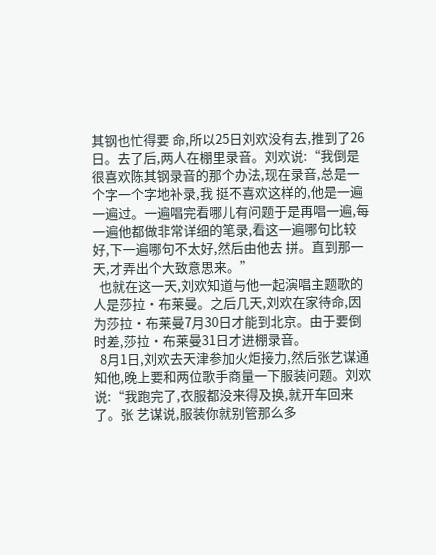其钢也忙得要 命,所以25日刘欢没有去,推到了26日。去了后,两人在棚里录音。刘欢说:“我倒是很喜欢陈其钢录音的那个办法,现在录音,总是一个字一个字地补录,我 挺不喜欢这样的,他是一遍一遍过。一遍唱完看哪儿有问题于是再唱一遍,每一遍他都做非常详细的笔录,看这一遍哪句比较好,下一遍哪句不太好,然后由他去 拼。直到那一天,才弄出个大致意思来。”
  也就在这一天,刘欢知道与他一起演唱主题歌的人是莎拉·布莱曼。之后几天,刘欢在家待命,因为莎拉·布莱曼7月30日才能到北京。由于要倒时差,莎拉·布莱曼31日才进棚录音。
  8月1日,刘欢去天津参加火炬接力,然后张艺谋通知他,晚上要和两位歌手商量一下服装问题。刘欢说:“我跑完了,衣服都没来得及换,就开车回来了。张 艺谋说,服装你就别管那么多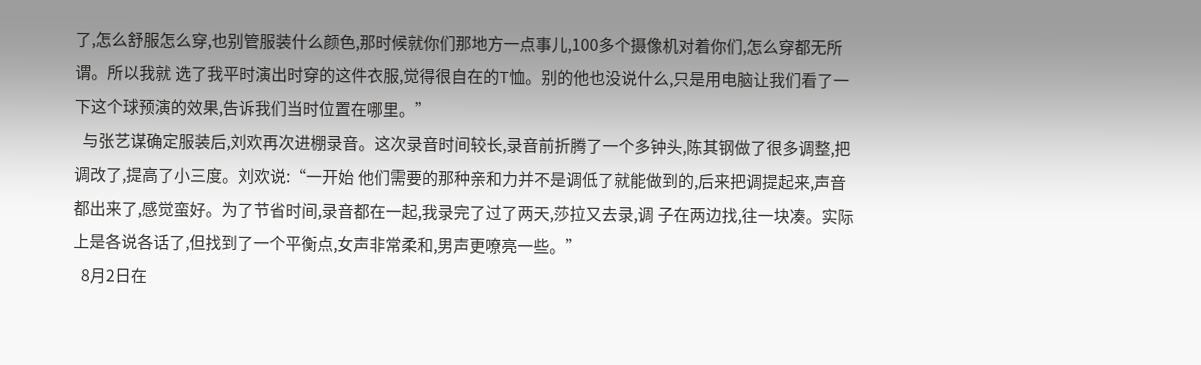了,怎么舒服怎么穿,也别管服装什么颜色,那时候就你们那地方一点事儿,100多个摄像机对着你们,怎么穿都无所谓。所以我就 选了我平时演出时穿的这件衣服,觉得很自在的T恤。别的他也没说什么,只是用电脑让我们看了一下这个球预演的效果,告诉我们当时位置在哪里。”
  与张艺谋确定服装后,刘欢再次进棚录音。这次录音时间较长,录音前折腾了一个多钟头,陈其钢做了很多调整,把调改了,提高了小三度。刘欢说:“一开始 他们需要的那种亲和力并不是调低了就能做到的,后来把调提起来,声音都出来了,感觉蛮好。为了节省时间,录音都在一起,我录完了过了两天,莎拉又去录,调 子在两边找,往一块凑。实际上是各说各话了,但找到了一个平衡点,女声非常柔和,男声更嘹亮一些。”
  8月2日在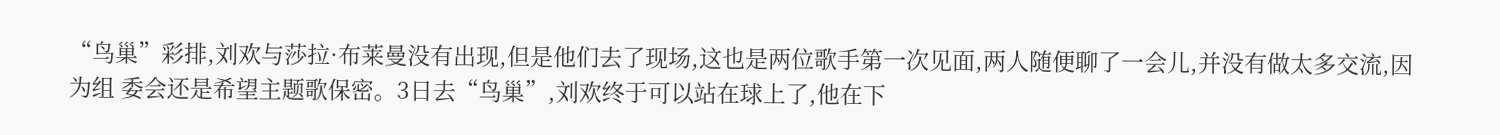“鸟巢”彩排,刘欢与莎拉·布莱曼没有出现,但是他们去了现场,这也是两位歌手第一次见面,两人随便聊了一会儿,并没有做太多交流,因为组 委会还是希望主题歌保密。3日去“鸟巢”,刘欢终于可以站在球上了,他在下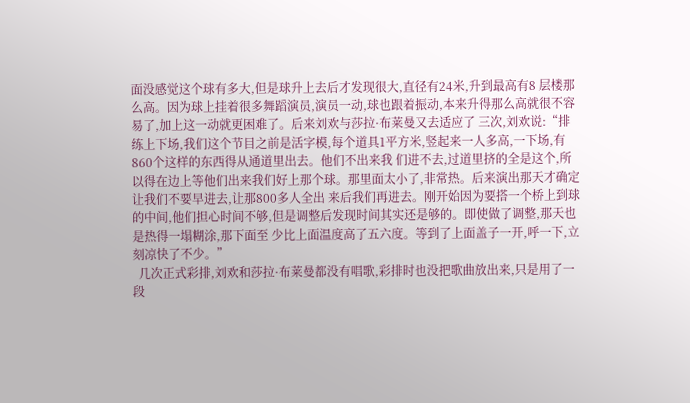面没感觉这个球有多大,但是球升上去后才发现很大,直径有24米,升到最高有8 层楼那么高。因为球上挂着很多舞蹈演员,演员一动,球也跟着振动,本来升得那么高就很不容易了,加上这一动就更困难了。后来刘欢与莎拉·布莱曼又去适应了 三次,刘欢说:“排练上下场,我们这个节目之前是活字模,每个道具1平方米,竖起来一人多高,一下场,有860个这样的东西得从通道里出去。他们不出来我 们进不去,过道里挤的全是这个,所以得在边上等他们出来我们好上那个球。那里面太小了,非常热。后来演出那天才确定让我们不要早进去,让那800多人全出 来后我们再进去。刚开始因为要搭一个桥上到球的中间,他们担心时间不够,但是调整后发现时间其实还是够的。即使做了调整,那天也是热得一塌糊涂,那下面至 少比上面温度高了五六度。等到了上面盖子一开,呼一下,立刻凉快了不少。”
  几次正式彩排,刘欢和莎拉·布莱曼都没有唱歌,彩排时也没把歌曲放出来,只是用了一段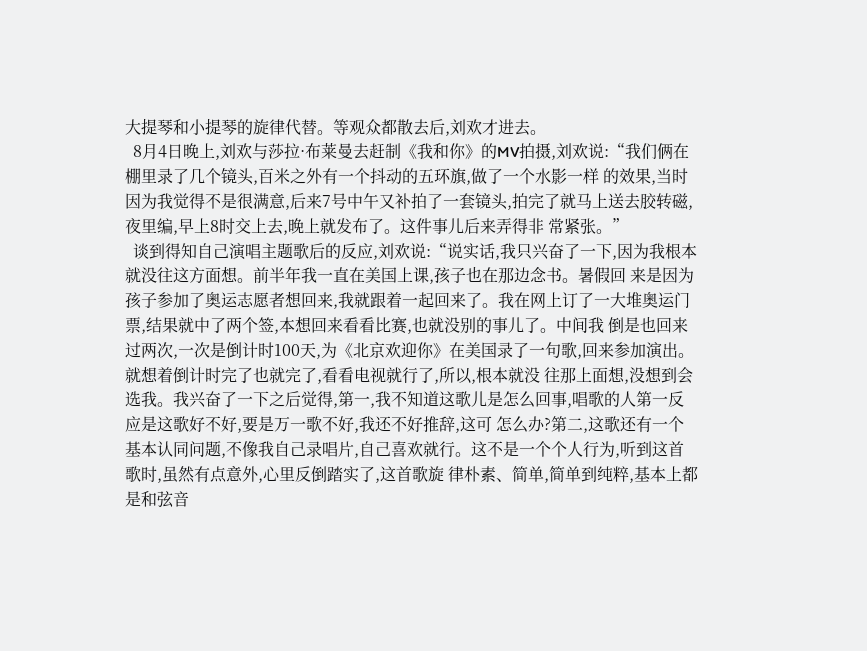大提琴和小提琴的旋律代替。等观众都散去后,刘欢才进去。
  8月4日晚上,刘欢与莎拉·布莱曼去赶制《我和你》的MV拍摄,刘欢说:“我们俩在棚里录了几个镜头,百米之外有一个抖动的五环旗,做了一个水影一样 的效果,当时因为我觉得不是很满意,后来7号中午又补拍了一套镜头,拍完了就马上送去胶转磁,夜里编,早上8时交上去,晚上就发布了。这件事儿后来弄得非 常紧张。”
  谈到得知自己演唱主题歌后的反应,刘欢说:“说实话,我只兴奋了一下,因为我根本就没往这方面想。前半年我一直在美国上课,孩子也在那边念书。暑假回 来是因为孩子参加了奥运志愿者想回来,我就跟着一起回来了。我在网上订了一大堆奥运门票,结果就中了两个签,本想回来看看比赛,也就没别的事儿了。中间我 倒是也回来过两次,一次是倒计时100天,为《北京欢迎你》在美国录了一句歌,回来参加演出。就想着倒计时完了也就完了,看看电视就行了,所以,根本就没 往那上面想,没想到会选我。我兴奋了一下之后觉得,第一,我不知道这歌儿是怎么回事,唱歌的人第一反应是这歌好不好,要是万一歌不好,我还不好推辞,这可 怎么办?第二,这歌还有一个基本认同问题,不像我自己录唱片,自己喜欢就行。这不是一个个人行为,听到这首歌时,虽然有点意外,心里反倒踏实了,这首歌旋 律朴素、简单,简单到纯粹,基本上都是和弦音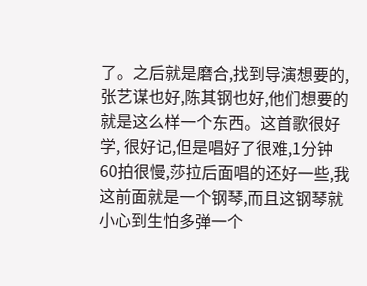了。之后就是磨合,找到导演想要的,张艺谋也好,陈其钢也好,他们想要的就是这么样一个东西。这首歌很好学, 很好记,但是唱好了很难,1分钟60拍很慢,莎拉后面唱的还好一些,我这前面就是一个钢琴,而且这钢琴就小心到生怕多弹一个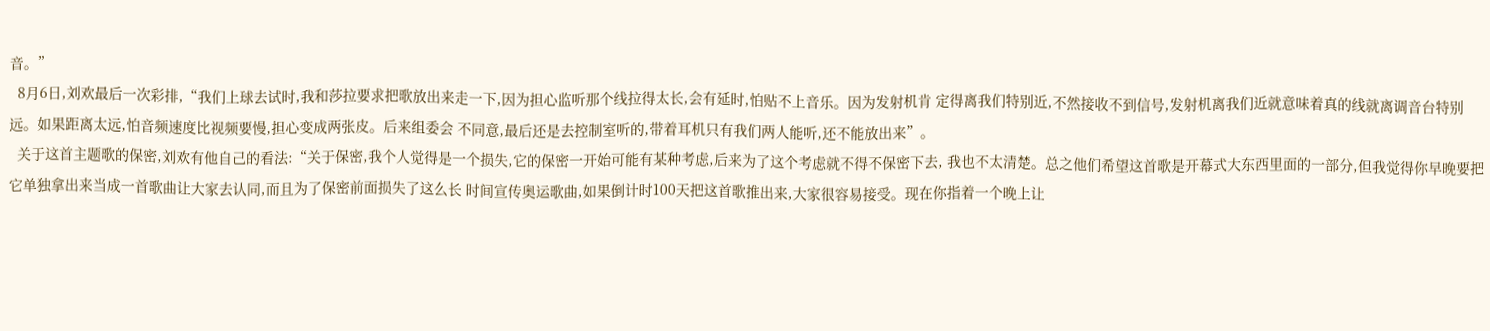音。”
  8月6日,刘欢最后一次彩排,“我们上球去试时,我和莎拉要求把歌放出来走一下,因为担心监听那个线拉得太长,会有延时,怕贴不上音乐。因为发射机肯 定得离我们特别近,不然接收不到信号,发射机离我们近就意味着真的线就离调音台特别远。如果距离太远,怕音频速度比视频要慢,担心变成两张皮。后来组委会 不同意,最后还是去控制室听的,带着耳机只有我们两人能听,还不能放出来”。
  关于这首主题歌的保密,刘欢有他自己的看法:“关于保密,我个人觉得是一个损失,它的保密一开始可能有某种考虑,后来为了这个考虑就不得不保密下去, 我也不太清楚。总之他们希望这首歌是开幕式大东西里面的一部分,但我觉得你早晚要把它单独拿出来当成一首歌曲让大家去认同,而且为了保密前面损失了这么长 时间宣传奥运歌曲,如果倒计时100天把这首歌推出来,大家很容易接受。现在你指着一个晚上让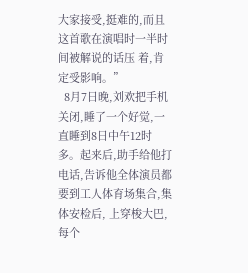大家接受,挺难的,而且这首歌在演唱时一半时间被解说的话压 着,肯定受影响。”
  8月7日晚,刘欢把手机关闭,睡了一个好觉,一直睡到8日中午12时多。起来后,助手给他打电话,告诉他全体演员都要到工人体育场集合,集体安检后, 上穿梭大巴,每个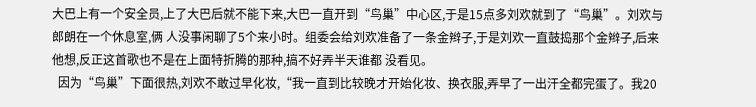大巴上有一个安全员,上了大巴后就不能下来,大巴一直开到“鸟巢”中心区,于是15点多刘欢就到了“鸟巢”。刘欢与郎朗在一个休息室,俩 人没事闲聊了5个来小时。组委会给刘欢准备了一条金辫子,于是刘欢一直鼓捣那个金辫子,后来他想,反正这首歌也不是在上面特折腾的那种,搞不好弄半天谁都 没看见。
  因为“鸟巢”下面很热,刘欢不敢过早化妆,“我一直到比较晚才开始化妆、换衣服,弄早了一出汗全都完蛋了。我20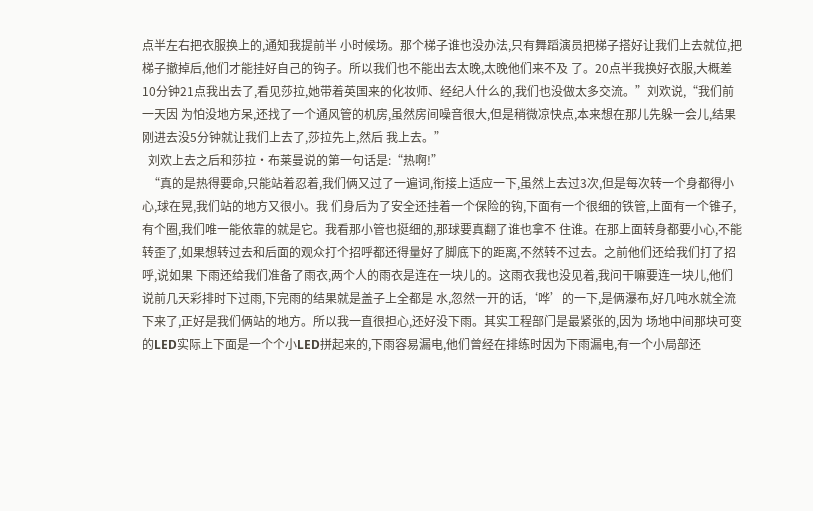点半左右把衣服换上的,通知我提前半 小时候场。那个梯子谁也没办法,只有舞蹈演员把梯子搭好让我们上去就位,把梯子撤掉后,他们才能挂好自己的钩子。所以我们也不能出去太晚,太晚他们来不及 了。20点半我换好衣服,大概差10分钟21点我出去了,看见莎拉,她带着英国来的化妆师、经纪人什么的,我们也没做太多交流。”刘欢说,“我们前一天因 为怕没地方呆,还找了一个通风管的机房,虽然房间噪音很大,但是稍微凉快点,本来想在那儿先躲一会儿,结果刚进去没5分钟就让我们上去了,莎拉先上,然后 我上去。”
  刘欢上去之后和莎拉·布莱曼说的第一句话是:“热啊!”
  “真的是热得要命,只能站着忍着,我们俩又过了一遍词,衔接上适应一下,虽然上去过3次,但是每次转一个身都得小心,球在晃,我们站的地方又很小。我 们身后为了安全还挂着一个保险的钩,下面有一个很细的铁管,上面有一个锥子,有个圈,我们唯一能依靠的就是它。我看那小管也挺细的,那球要真翻了谁也拿不 住谁。在那上面转身都要小心,不能转歪了,如果想转过去和后面的观众打个招呼都还得量好了脚底下的距离,不然转不过去。之前他们还给我们打了招呼,说如果 下雨还给我们准备了雨衣,两个人的雨衣是连在一块儿的。这雨衣我也没见着,我问干嘛要连一块儿,他们说前几天彩排时下过雨,下完雨的结果就是盖子上全都是 水,忽然一开的话,‘哗’的一下,是俩瀑布,好几吨水就全流下来了,正好是我们俩站的地方。所以我一直很担心,还好没下雨。其实工程部门是最紧张的,因为 场地中间那块可变的LED实际上下面是一个个小LED拼起来的,下雨容易漏电,他们曾经在排练时因为下雨漏电,有一个小局部还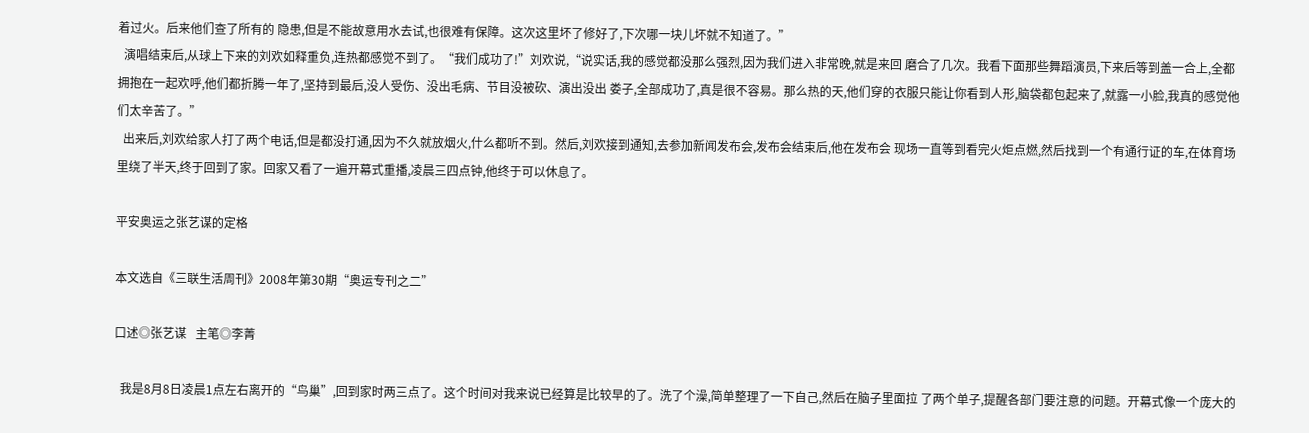着过火。后来他们查了所有的 隐患,但是不能故意用水去试,也很难有保障。这次这里坏了修好了,下次哪一块儿坏就不知道了。”
  演唱结束后,从球上下来的刘欢如释重负,连热都感觉不到了。“我们成功了!”刘欢说,“说实话,我的感觉都没那么强烈,因为我们进入非常晚,就是来回 磨合了几次。我看下面那些舞蹈演员,下来后等到盖一合上,全都拥抱在一起欢呼,他们都折腾一年了,坚持到最后,没人受伤、没出毛病、节目没被砍、演出没出 娄子,全部成功了,真是很不容易。那么热的天,他们穿的衣服只能让你看到人形,脑袋都包起来了,就露一小脸,我真的感觉他们太辛苦了。”
  出来后,刘欢给家人打了两个电话,但是都没打通,因为不久就放烟火,什么都听不到。然后,刘欢接到通知,去参加新闻发布会,发布会结束后,他在发布会 现场一直等到看完火炬点燃,然后找到一个有通行证的车,在体育场里绕了半天,终于回到了家。回家又看了一遍开幕式重播,凌晨三四点钟,他终于可以休息了。

平安奥运之张艺谋的定格

本文选自《三联生活周刊》2008年第30期“奥运专刊之二”

口述◎张艺谋   主笔◎李菁

  我是8月8日凌晨1点左右离开的“鸟巢”,回到家时两三点了。这个时间对我来说已经算是比较早的了。洗了个澡,简单整理了一下自己,然后在脑子里面拉 了两个单子,提醒各部门要注意的问题。开幕式像一个庞大的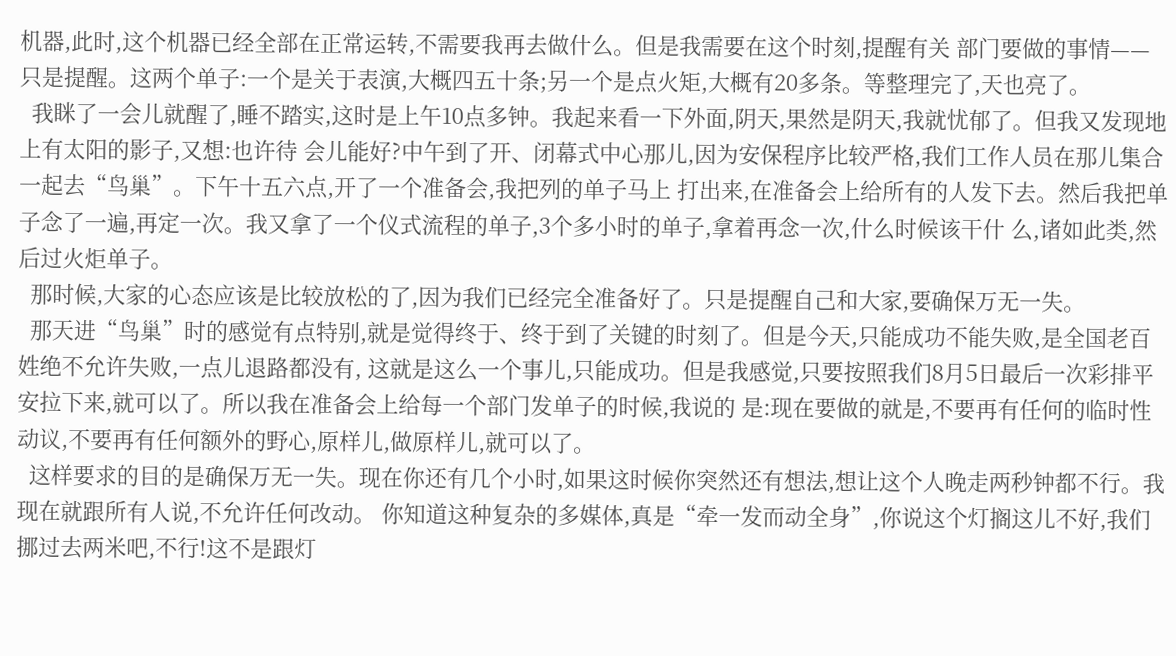机器,此时,这个机器已经全部在正常运转,不需要我再去做什么。但是我需要在这个时刻,提醒有关 部门要做的事情——只是提醒。这两个单子:一个是关于表演,大概四五十条;另一个是点火矩,大概有20多条。等整理完了,天也亮了。
  我眯了一会儿就醒了,睡不踏实,这时是上午10点多钟。我起来看一下外面,阴天,果然是阴天,我就忧郁了。但我又发现地上有太阳的影子,又想:也许待 会儿能好?中午到了开、闭幕式中心那儿,因为安保程序比较严格,我们工作人员在那儿集合一起去“鸟巢”。下午十五六点,开了一个准备会,我把列的单子马上 打出来,在准备会上给所有的人发下去。然后我把单子念了一遍,再定一次。我又拿了一个仪式流程的单子,3个多小时的单子,拿着再念一次,什么时候该干什 么,诸如此类,然后过火炬单子。
  那时候,大家的心态应该是比较放松的了,因为我们已经完全准备好了。只是提醒自己和大家,要确保万无一失。
  那天进“鸟巢”时的感觉有点特别,就是觉得终于、终于到了关键的时刻了。但是今天,只能成功不能失败,是全国老百姓绝不允许失败,一点儿退路都没有, 这就是这么一个事儿,只能成功。但是我感觉,只要按照我们8月5日最后一次彩排平安拉下来,就可以了。所以我在准备会上给每一个部门发单子的时候,我说的 是:现在要做的就是,不要再有任何的临时性动议,不要再有任何额外的野心,原样儿,做原样儿,就可以了。
  这样要求的目的是确保万无一失。现在你还有几个小时,如果这时候你突然还有想法,想让这个人晚走两秒钟都不行。我现在就跟所有人说,不允许任何改动。 你知道这种复杂的多媒体,真是“牵一发而动全身”,你说这个灯搁这儿不好,我们挪过去两米吧,不行!这不是跟灯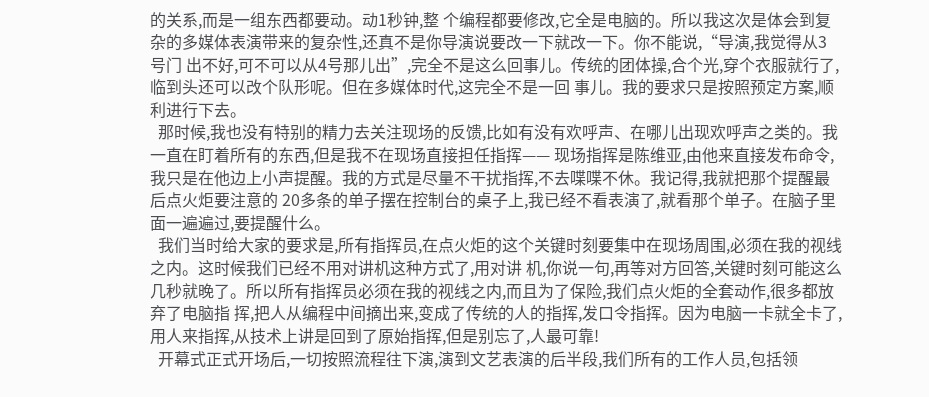的关系,而是一组东西都要动。动1秒钟,整 个编程都要修改,它全是电脑的。所以我这次是体会到复杂的多媒体表演带来的复杂性,还真不是你导演说要改一下就改一下。你不能说,“导演,我觉得从3号门 出不好,可不可以从4号那儿出”,完全不是这么回事儿。传统的团体操,合个光,穿个衣服就行了,临到头还可以改个队形呢。但在多媒体时代,这完全不是一回 事儿。我的要求只是按照预定方案,顺利进行下去。
  那时候,我也没有特别的精力去关注现场的反馈,比如有没有欢呼声、在哪儿出现欢呼声之类的。我一直在盯着所有的东西,但是我不在现场直接担任指挥—— 现场指挥是陈维亚,由他来直接发布命令,我只是在他边上小声提醒。我的方式是尽量不干扰指挥,不去喋喋不休。我记得,我就把那个提醒最后点火炬要注意的 20多条的单子摆在控制台的桌子上,我已经不看表演了,就看那个单子。在脑子里面一遍遍过,要提醒什么。
  我们当时给大家的要求是,所有指挥员,在点火炬的这个关键时刻要集中在现场周围,必须在我的视线之内。这时候我们已经不用对讲机这种方式了,用对讲 机,你说一句,再等对方回答,关键时刻可能这么几秒就晚了。所以所有指挥员必须在我的视线之内,而且为了保险,我们点火炬的全套动作,很多都放弃了电脑指 挥,把人从编程中间摘出来,变成了传统的人的指挥,发口令指挥。因为电脑一卡就全卡了,用人来指挥,从技术上讲是回到了原始指挥,但是别忘了,人最可靠!
  开幕式正式开场后,一切按照流程往下演,演到文艺表演的后半段,我们所有的工作人员,包括领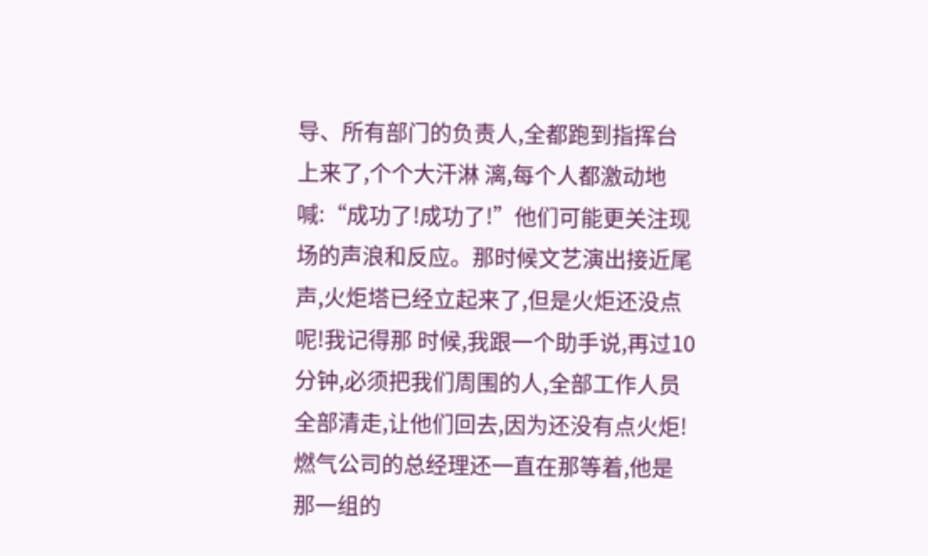导、所有部门的负责人,全都跑到指挥台上来了,个个大汗淋 漓,每个人都激动地喊:“成功了!成功了!”他们可能更关注现场的声浪和反应。那时候文艺演出接近尾声,火炬塔已经立起来了,但是火炬还没点呢!我记得那 时候,我跟一个助手说,再过10分钟,必须把我们周围的人,全部工作人员全部清走,让他们回去,因为还没有点火炬!燃气公司的总经理还一直在那等着,他是 那一组的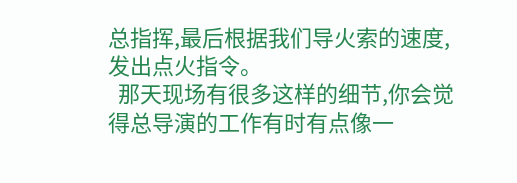总指挥,最后根据我们导火索的速度,发出点火指令。
  那天现场有很多这样的细节,你会觉得总导演的工作有时有点像一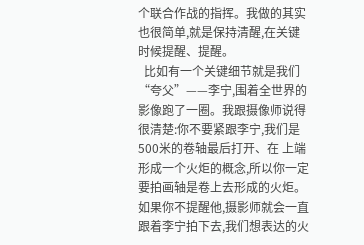个联合作战的指挥。我做的其实也很简单,就是保持清醒,在关键时候提醒、提醒。
  比如有一个关键细节就是我们“夸父”——李宁,围着全世界的影像跑了一圈。我跟摄像师说得很清楚:你不要紧跟李宁,我们是500米的卷轴最后打开、在 上端形成一个火炬的概念,所以你一定要拍画轴是卷上去形成的火炬。如果你不提醒他,摄影师就会一直跟着李宁拍下去,我们想表达的火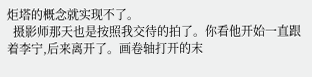炬塔的概念就实现不了。
  摄影师那天也是按照我交待的拍了。你看他开始一直跟着李宁,后来离开了。画卷轴打开的末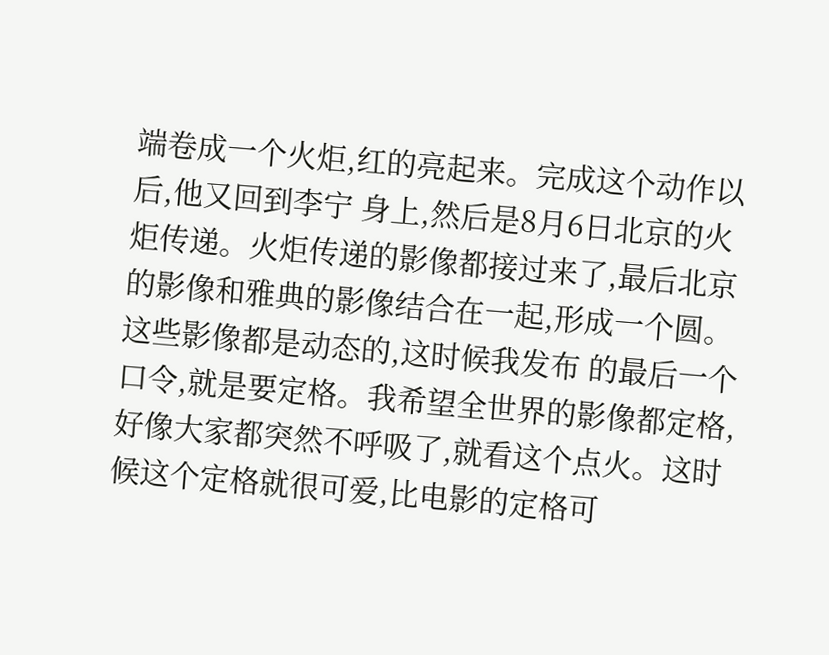端卷成一个火炬,红的亮起来。完成这个动作以后,他又回到李宁 身上,然后是8月6日北京的火炬传递。火炬传递的影像都接过来了,最后北京的影像和雅典的影像结合在一起,形成一个圆。这些影像都是动态的,这时候我发布 的最后一个口令,就是要定格。我希望全世界的影像都定格,好像大家都突然不呼吸了,就看这个点火。这时候这个定格就很可爱,比电影的定格可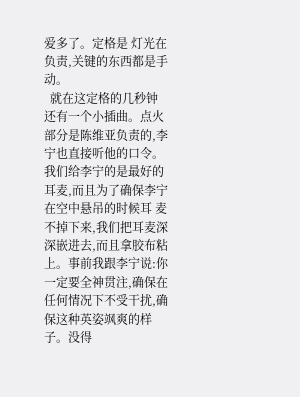爱多了。定格是 灯光在负责,关键的东西都是手动。
  就在这定格的几秒钟还有一个小插曲。点火部分是陈维亚负责的,李宁也直接听他的口令。我们给李宁的是最好的耳麦,而且为了确保李宁在空中悬吊的时候耳 麦不掉下来,我们把耳麦深深嵌进去,而且拿胶布粘上。事前我跟李宁说:你一定要全神贯注,确保在任何情况下不受干扰,确保这种英姿飒爽的样子。没得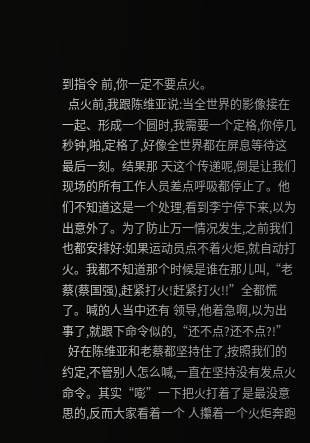到指令 前,你一定不要点火。
  点火前,我跟陈维亚说:当全世界的影像接在一起、形成一个圆时,我需要一个定格,你停几秒钟,啪,定格了,好像全世界都在屏息等待这最后一刻。结果那 天这个传递呢,倒是让我们现场的所有工作人员差点呼吸都停止了。他们不知道这是一个处理,看到李宁停下来,以为出意外了。为了防止万一情况发生,之前我们 也都安排好:如果运动员点不着火炬,就自动打火。我都不知道那个时候是谁在那儿叫,“老蔡(蔡国强),赶紧打火!赶紧打火!!”全都慌了。喊的人当中还有 领导,他着急啊,以为出事了,就跟下命令似的,“还不点?还不点?!”
  好在陈维亚和老蔡都坚持住了,按照我们的约定,不管别人怎么喊,一直在坚持没有发点火命令。其实“嘭”一下把火打着了是最没意思的,反而大家看着一个 人攥着一个火炬奔跑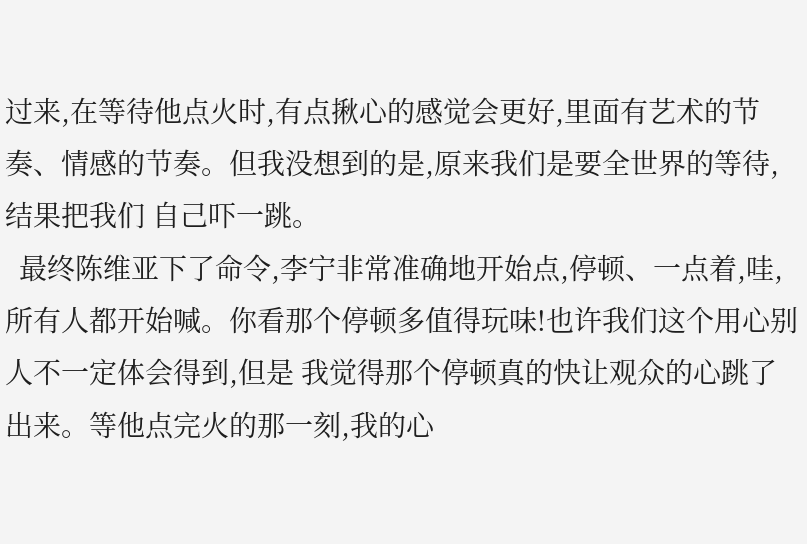过来,在等待他点火时,有点揪心的感觉会更好,里面有艺术的节奏、情感的节奏。但我没想到的是,原来我们是要全世界的等待,结果把我们 自己吓一跳。
  最终陈维亚下了命令,李宁非常准确地开始点,停顿、一点着,哇,所有人都开始喊。你看那个停顿多值得玩味!也许我们这个用心别人不一定体会得到,但是 我觉得那个停顿真的快让观众的心跳了出来。等他点完火的那一刻,我的心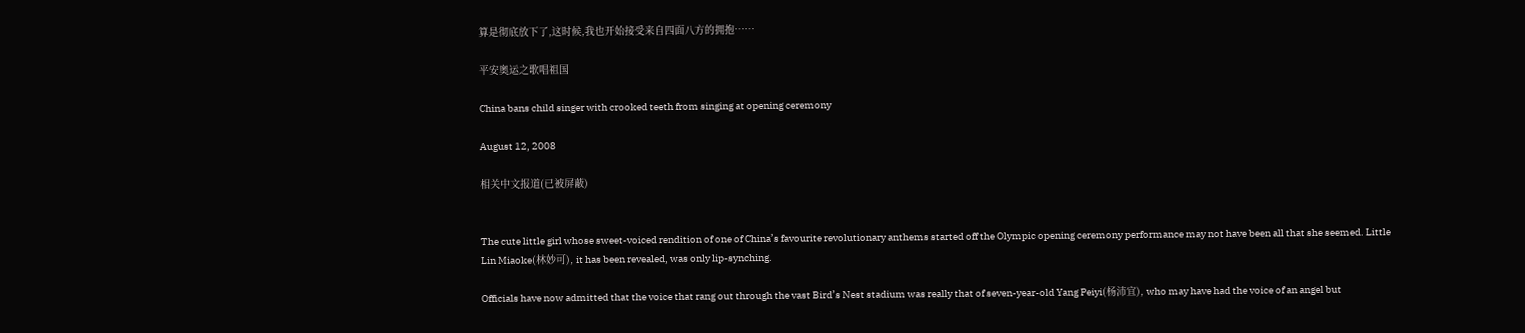算是彻底放下了,这时候,我也开始接受来自四面八方的拥抱……

平安奥运之歌唱祖国

China bans child singer with crooked teeth from singing at opening ceremony

August 12, 2008

相关中文报道(已被屏蔽)


The cute little girl whose sweet-voiced rendition of one of China’s favourite revolutionary anthems started off the Olympic opening ceremony performance may not have been all that she seemed. Little Lin Miaoke(林妙可), it has been revealed, was only lip-synching.

Officials have now admitted that the voice that rang out through the vast Bird’s Nest stadium was really that of seven-year-old Yang Peiyi(杨沛宜), who may have had the voice of an angel but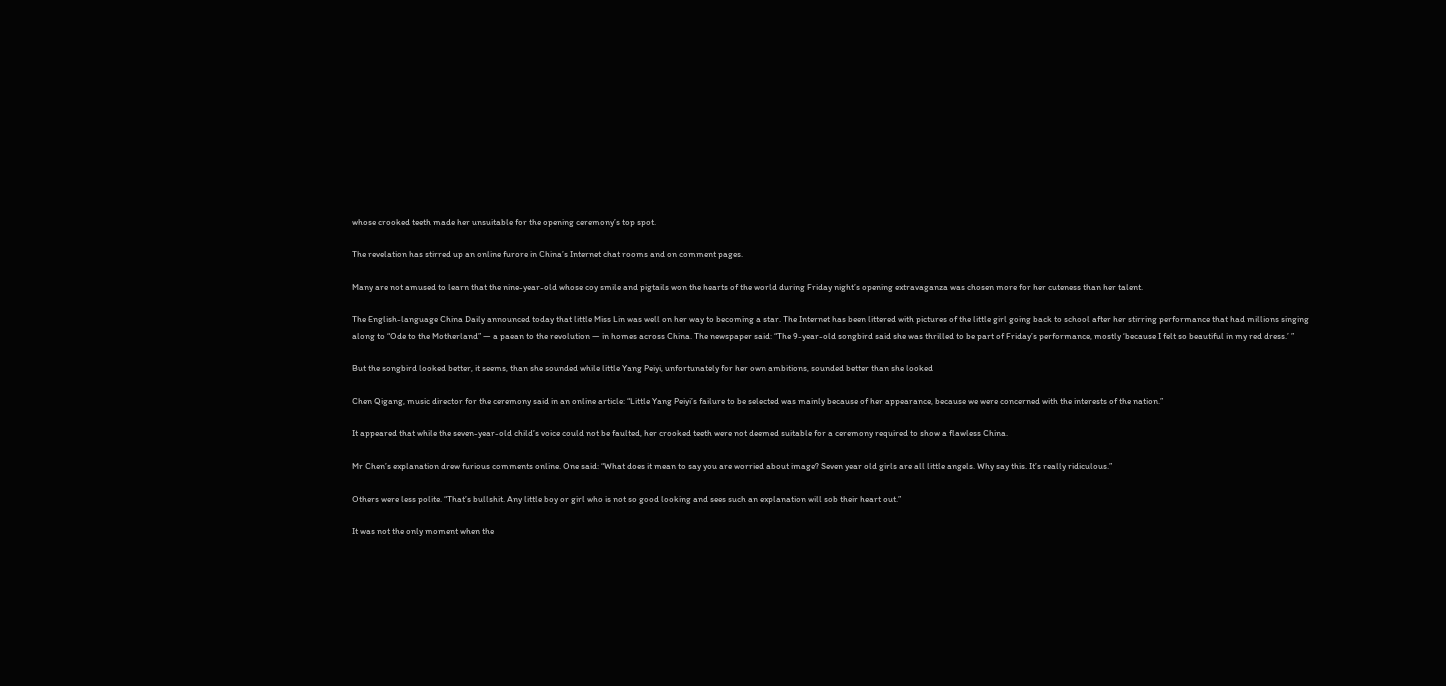whose crooked teeth made her unsuitable for the opening ceremony’s top spot.

The revelation has stirred up an online furore in China’s Internet chat rooms and on comment pages.

Many are not amused to learn that the nine-year-old whose coy smile and pigtails won the hearts of the world during Friday night’s opening extravaganza was chosen more for her cuteness than her talent.

The English-language China Daily announced today that little Miss Lin was well on her way to becoming a star. The Internet has been littered with pictures of the little girl going back to school after her stirring performance that had millions singing along to “Ode to the Motherland” — a paean to the revolution — in homes across China. The newspaper said: “The 9-year-old songbird said she was thrilled to be part of Friday’s performance, mostly ‘because I felt so beautiful in my red dress.’ ”

But the songbird looked better, it seems, than she sounded while little Yang Peiyi, unfortunately for her own ambitions, sounded better than she looked

Chen Qigang, music director for the ceremony said in an online article: “Little Yang Peiyi’s failure to be selected was mainly because of her appearance, because we were concerned with the interests of the nation.”

It appeared that while the seven-year-old child’s voice could not be faulted, her crooked teeth were not deemed suitable for a ceremony required to show a flawless China.

Mr Chen’s explanation drew furious comments online. One said: “What does it mean to say you are worried about image? Seven year old girls are all little angels. Why say this. It’s really ridiculous.”

Others were less polite. “That’s bullshit. Any little boy or girl who is not so good looking and sees such an explanation will sob their heart out.”

It was not the only moment when the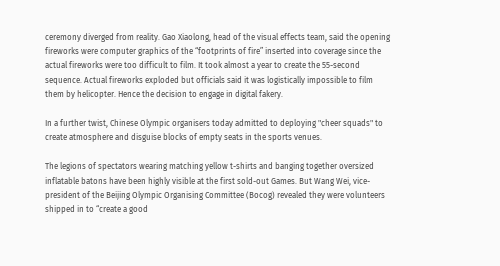ceremony diverged from reality. Gao Xiaolong, head of the visual effects team, said the opening fireworks were computer graphics of the “footprints of fire” inserted into coverage since the actual fireworks were too difficult to film. It took almost a year to create the 55-second sequence. Actual fireworks exploded but officials said it was logistically impossible to film them by helicopter. Hence the decision to engage in digital fakery.

In a further twist, Chinese Olympic organisers today admitted to deploying "cheer squads" to create atmosphere and disguise blocks of empty seats in the sports venues.

The legions of spectators wearing matching yellow t-shirts and banging together oversized inflatable batons have been highly visible at the first sold-out Games. But Wang Wei, vice-president of the Beijing Olympic Organising Committee (Bocog) revealed they were volunteers shipped in to “create a good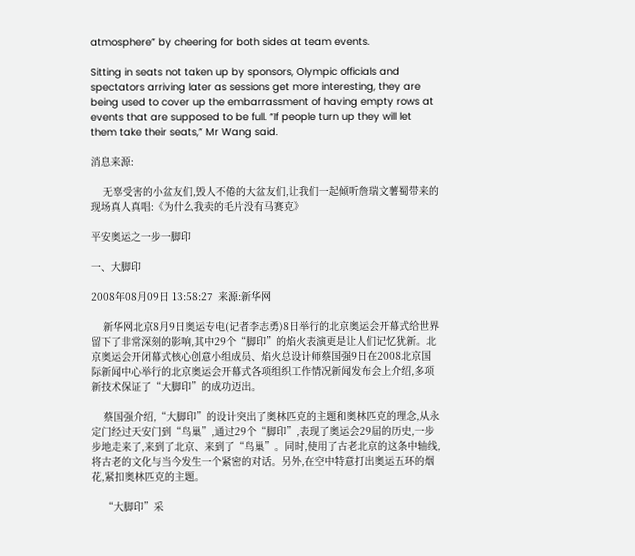atmosphere” by cheering for both sides at team events.

Sitting in seats not taken up by sponsors, Olympic officials and spectators arriving later as sessions get more interesting, they are being used to cover up the embarrassment of having empty rows at events that are supposed to be full. “If people turn up they will let them take their seats,” Mr Wang said.

消息来源:

    无辜受害的小盆友们,毁人不倦的大盆友们,让我们一起倾听詹瑞文薯蜀带来的现场真人真唱:《为什么我卖的毛片没有马赛克》

平安奥运之一步一脚印

一、大脚印

2008年08月09日 13:58:27  来源:新华网

    新华网北京8月9日奥运专电(记者李志勇)8日举行的北京奥运会开幕式给世界留下了非常深刻的影响,其中29个“脚印”的焰火表演更是让人们记忆犹新。北京奥运会开闭幕式核心创意小组成员、焰火总设计师蔡国强9日在2008北京国际新闻中心举行的北京奥运会开幕式各项组织工作情况新闻发布会上介绍,多项新技术保证了“大脚印”的成功迈出。

    蔡国强介绍,“大脚印”的设计突出了奥林匹克的主题和奥林匹克的理念,从永定门经过天安门到“鸟巢”,通过29个“脚印”,表现了奥运会29届的历史,一步步地走来了,来到了北京、来到了“鸟巢”。同时,使用了古老北京的这条中轴线,将古老的文化与当今发生一个紧密的对话。另外,在空中特意打出奥运五环的烟花,紧扣奥林匹克的主题。

    “大脚印”采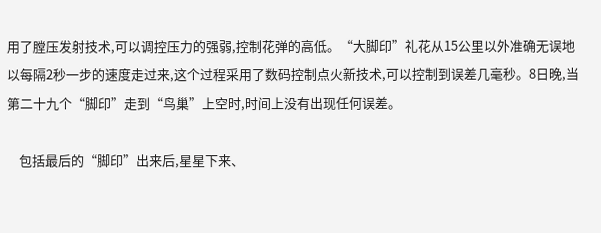用了膛压发射技术,可以调控压力的强弱,控制花弹的高低。“大脚印”礼花从15公里以外准确无误地以每隔2秒一步的速度走过来,这个过程采用了数码控制点火新技术,可以控制到误差几毫秒。8日晚,当第二十九个“脚印”走到“鸟巢”上空时,时间上没有出现任何误差。

    包括最后的“脚印”出来后,星星下来、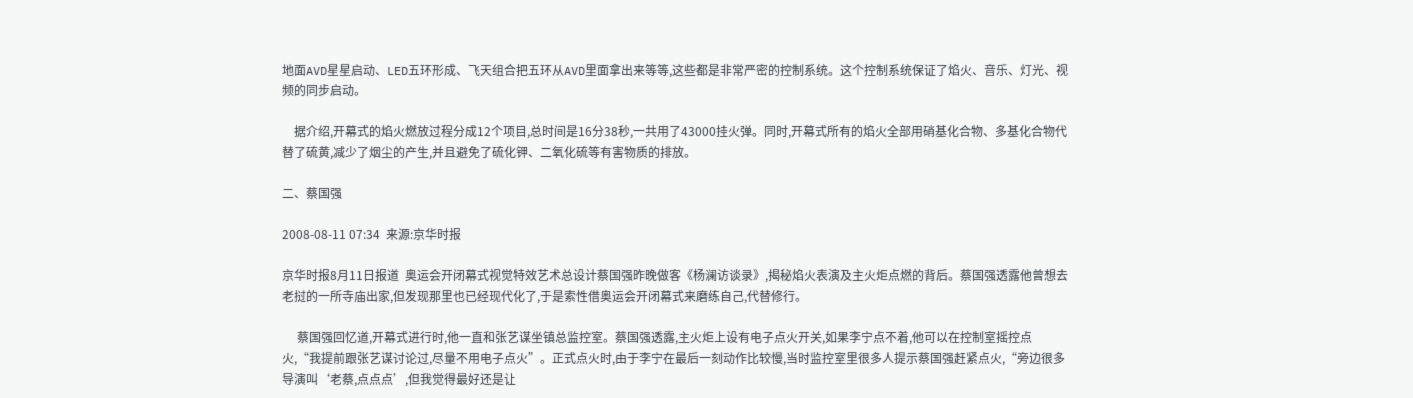地面AVD星星启动、LED五环形成、飞天组合把五环从AVD里面拿出来等等,这些都是非常严密的控制系统。这个控制系统保证了焰火、音乐、灯光、视频的同步启动。

    据介绍,开幕式的焰火燃放过程分成12个项目,总时间是16分38秒,一共用了43000挂火弹。同时,开幕式所有的焰火全部用硝基化合物、多基化合物代替了硫黄,减少了烟尘的产生,并且避免了硫化钾、二氧化硫等有害物质的排放。

二、蔡国强

2008-08-11 07:34  来源:京华时报

京华时报8月11日报道  奥运会开闭幕式视觉特效艺术总设计蔡国强昨晚做客《杨澜访谈录》,揭秘焰火表演及主火炬点燃的背后。蔡国强透露他曾想去老挝的一所寺庙出家,但发现那里也已经现代化了,于是索性借奥运会开闭幕式来磨练自己,代替修行。

     蔡国强回忆道,开幕式进行时,他一直和张艺谋坐镇总监控室。蔡国强透露,主火炬上设有电子点火开关,如果李宁点不着,他可以在控制室摇控点火,“我提前跟张艺谋讨论过,尽量不用电子点火”。正式点火时,由于李宁在最后一刻动作比较慢,当时监控室里很多人提示蔡国强赶紧点火,“旁边很多导演叫‘老蔡,点点点’,但我觉得最好还是让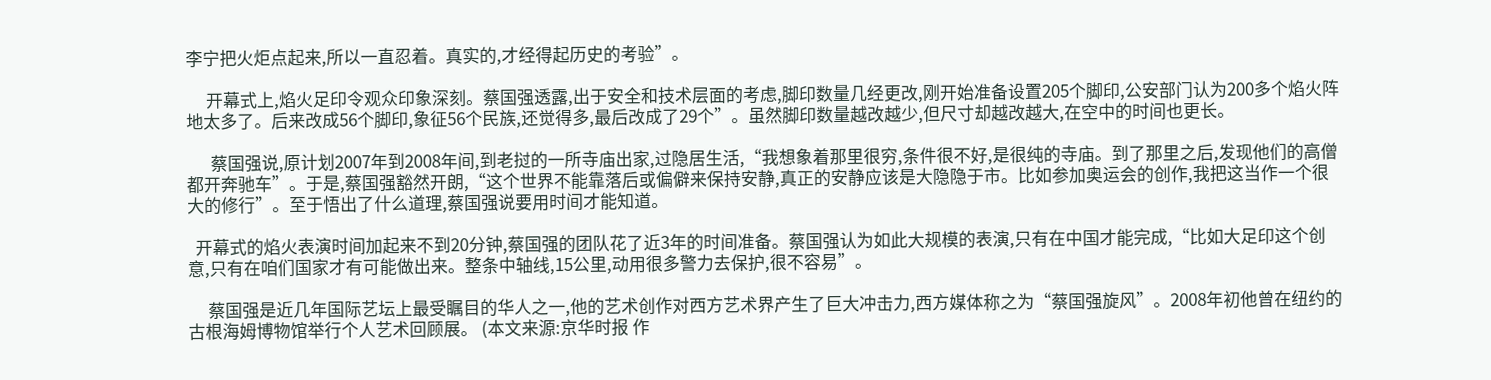李宁把火炬点起来,所以一直忍着。真实的,才经得起历史的考验”。

     开幕式上,焰火足印令观众印象深刻。蔡国强透露,出于安全和技术层面的考虑,脚印数量几经更改,刚开始准备设置205个脚印,公安部门认为200多个焰火阵地太多了。后来改成56个脚印,象征56个民族,还觉得多,最后改成了29个”。虽然脚印数量越改越少,但尺寸却越改越大,在空中的时间也更长。

      蔡国强说,原计划2007年到2008年间,到老挝的一所寺庙出家,过隐居生活,“我想象着那里很穷,条件很不好,是很纯的寺庙。到了那里之后,发现他们的高僧都开奔驰车”。于是,蔡国强豁然开朗,“这个世界不能靠落后或偏僻来保持安静,真正的安静应该是大隐隐于市。比如参加奥运会的创作,我把这当作一个很大的修行”。至于悟出了什么道理,蔡国强说要用时间才能知道。

  开幕式的焰火表演时间加起来不到20分钟,蔡国强的团队花了近3年的时间准备。蔡国强认为如此大规模的表演,只有在中国才能完成,“比如大足印这个创意,只有在咱们国家才有可能做出来。整条中轴线,15公里,动用很多警力去保护,很不容易”。

     蔡国强是近几年国际艺坛上最受瞩目的华人之一,他的艺术创作对西方艺术界产生了巨大冲击力,西方媒体称之为“蔡国强旋风”。2008年初他曾在纽约的古根海姆博物馆举行个人艺术回顾展。 (本文来源:京华时报 作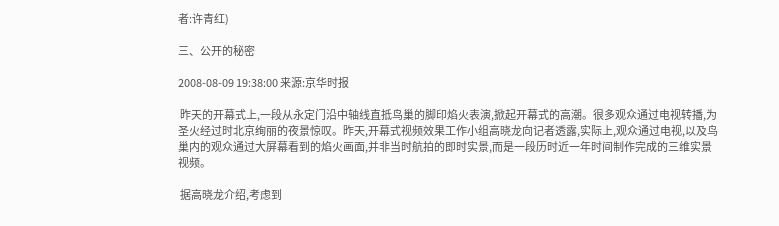者:许青红)

三、公开的秘密

2008-08-09 19:38:00 来源:京华时报

 昨天的开幕式上,一段从永定门沿中轴线直抵鸟巢的脚印焰火表演,掀起开幕式的高潮。很多观众通过电视转播,为圣火经过时北京绚丽的夜景惊叹。昨天,开幕式视频效果工作小组高晓龙向记者透露,实际上,观众通过电视,以及鸟巢内的观众通过大屏幕看到的焰火画面,并非当时航拍的即时实景,而是一段历时近一年时间制作完成的三维实景视频。

 据高晓龙介绍,考虑到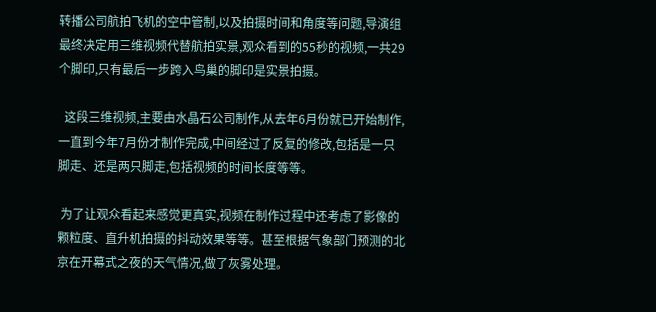转播公司航拍飞机的空中管制,以及拍摄时间和角度等问题,导演组最终决定用三维视频代替航拍实景,观众看到的55秒的视频,一共29个脚印,只有最后一步跨入鸟巢的脚印是实景拍摄。

  这段三维视频,主要由水晶石公司制作,从去年6月份就已开始制作,一直到今年7月份才制作完成,中间经过了反复的修改,包括是一只脚走、还是两只脚走,包括视频的时间长度等等。

 为了让观众看起来感觉更真实,视频在制作过程中还考虑了影像的颗粒度、直升机拍摄的抖动效果等等。甚至根据气象部门预测的北京在开幕式之夜的天气情况,做了灰雾处理。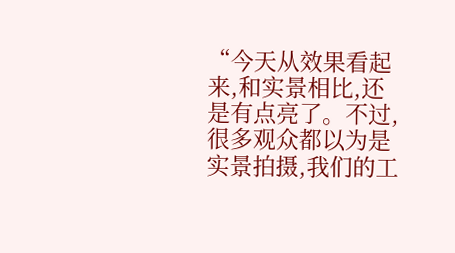“今天从效果看起来,和实景相比,还是有点亮了。不过,很多观众都以为是实景拍摄,我们的工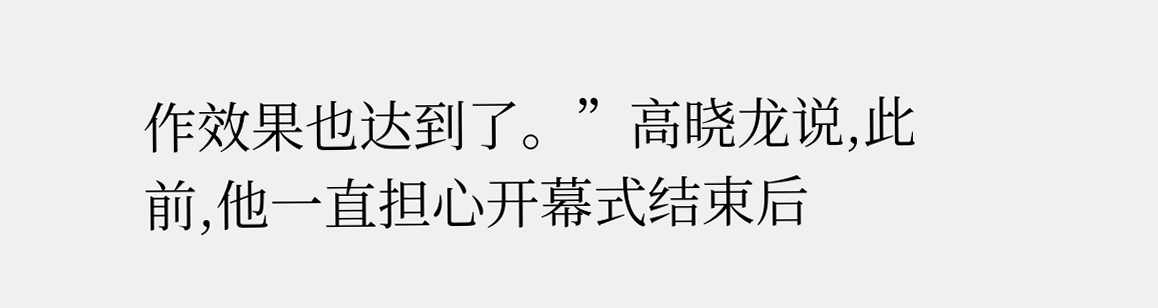作效果也达到了。”高晓龙说,此前,他一直担心开幕式结束后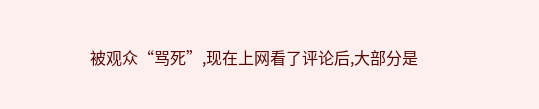被观众“骂死”,现在上网看了评论后,大部分是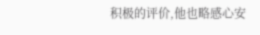积极的评价,他也略感心安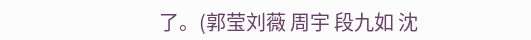了。(郭莹刘薇 周宇 段九如 沈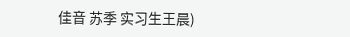佳音 苏季 实习生王晨)